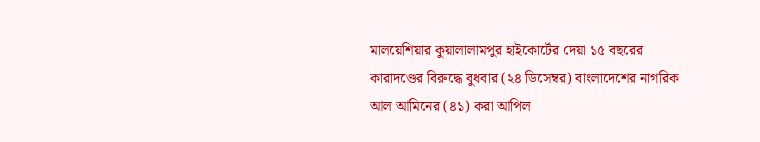মালয়েশিয়ার কুয়ালালামপুর হাইকোর্টের দেয়া ১৫ বছরের কারাদণ্ডের বিরুদ্ধে বুধবার (২৪ ডিসেম্বর) বাংলাদেশের নাগরিক আল আমিনের (৪১) করা আপিল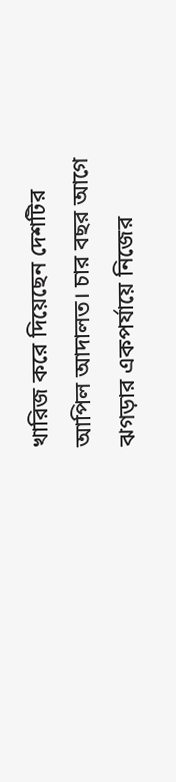খারিজ করে দিয়েছেন দেশটির আপিল আদালত। চার বছর আগে ঝগড়ার একপর্যায়ে নিজের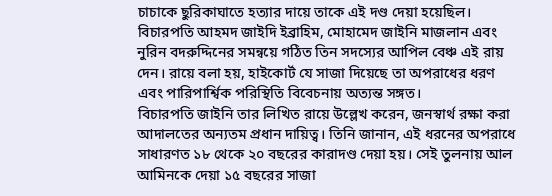চাচাকে ছুরিকাঘাতে হত্যার দায়ে তাকে এই দণ্ড দেয়া হয়েছিল।
বিচারপতি আহমদ জাইদি ইব্রাহিম, মোহামেদ জাইনি মাজলান এবং নুরিন বদরুদ্দিনের সমন্বয়ে গঠিত তিন সদস্যের আপিল বেঞ্চ এই রায় দেন। রায়ে বলা হয়, হাইকোর্ট যে সাজা দিয়েছে তা অপরাধের ধরণ এবং পারিপার্শ্বিক পরিস্থিতি বিবেচনায় অত্যন্ত সঙ্গত।
বিচারপতি জাইনি তার লিখিত রায়ে উল্লেখ করেন, জনস্বার্থ রক্ষা করা আদালতের অন্যতম প্রধান দায়িত্ব। তিনি জানান, এই ধরনের অপরাধে সাধারণত ১৮ থেকে ২০ বছরের কারাদণ্ড দেয়া হয়। সেই তুলনায় আল আমিনকে দেয়া ১৫ বছরের সাজা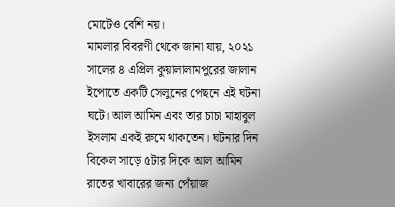মোটেও বেশি নয়।
মামলার বিবরণী থেকে জানা যায়, ২০২১ সালের ৪ এপ্রিল কুয়ালালামপুরের জালান ইপোতে একটি সেলুনের পেছনে এই ঘটনা ঘটে। আল আমিন এবং তার চাচা মাহাবুল ইসলাম একই রুমে থাকতেন। ঘটনার দিন বিকেল সাড়ে ৫টার দিকে আল আমিন রাতের খাবারের জন্য পেঁয়াজ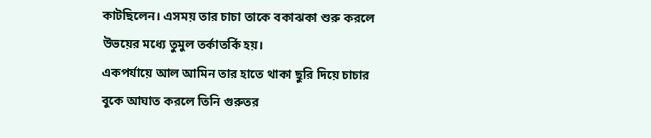কাটছিলেন। এসময় তার চাচা তাকে বকাঝকা শুরু করলে উভয়ের মধ্যে তুমুল তর্কাতর্কি হয়।
একপর্যায়ে আল আমিন তার হাতে থাকা ছুরি দিয়ে চাচার বুকে আঘাত করলে তিনি গুরুতর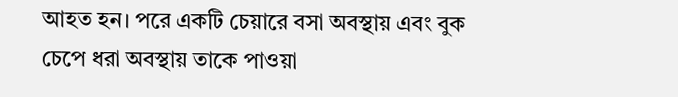আহত হন। পরে একটি চেয়ারে বসা অবস্থায় এবং বুক চেপে ধরা অবস্থায় তাকে পাওয়া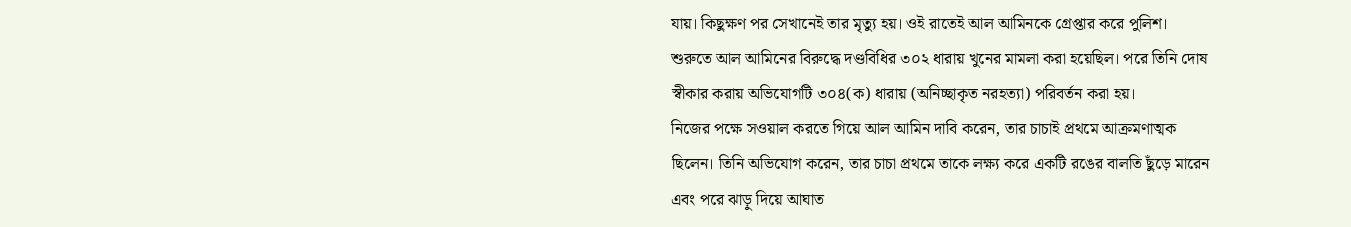যায়। কিছুক্ষণ পর সেখানেই তার মৃত্যু হয়। ওই রাতেই আল আমিনকে গ্রেপ্তার করে পুলিশ।
শুরুতে আল আমিনের বিরুদ্ধে দণ্ডবিধির ৩০২ ধারায় খুনের মামলা করা হয়েছিল। পরে তিনি দোষ স্বীকার করায় অভিযোগটি ৩০৪(ক) ধারায় (অনিচ্ছাকৃত নরহত্যা) পরিবর্তন করা হয়।
নিজের পক্ষে সওয়াল করতে গিয়ে আল আমিন দাবি করেন, তার চাচাই প্রথমে আক্রমণাত্মক ছিলেন। তিনি অভিযোগ করেন, তার চাচা প্রথমে তাকে লক্ষ্য করে একটি রঙের বালতি ছুঁড়ে মারেন এবং পরে ঝাড়ু দিয়ে আঘাত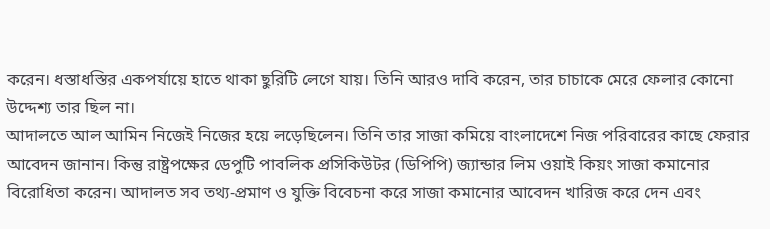করেন। ধস্তাধস্তির একপর্যায়ে হাতে থাকা ছুরিটি লেগে যায়। তিনি আরও দাবি করেন, তার চাচাকে মেরে ফেলার কোনো উদ্দেশ্য তার ছিল না।
আদালতে আল আমিন নিজেই নিজের হয়ে লড়েছিলেন। তিনি তার সাজা কমিয়ে বাংলাদেশে নিজ পরিবারের কাছে ফেরার আবেদন জানান। কিন্তু রাষ্ট্রপক্ষের ডেপুটি পাবলিক প্রসিকিউটর (ডিপিপি) জ্যান্ডার লিম ওয়াই কিয়ং সাজা কমানোর বিরোধিতা করেন। আদালত সব তথ্য-প্রমাণ ও যুক্তি বিবেচনা করে সাজা কমানোর আবেদন খারিজ করে দেন এবং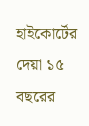হাইকোর্টের দেয়া ১৫ বছরের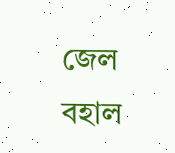জেল বহাল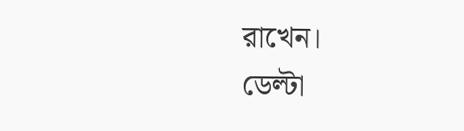রাখেন।
ডেল্টা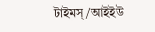টাইমস্/আইইউ